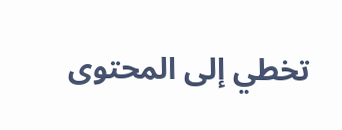تخطي إلى المحتوى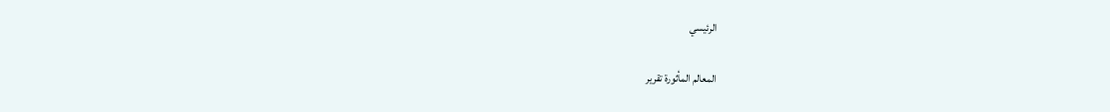الرئيسي

المعالم المأثورة تقرير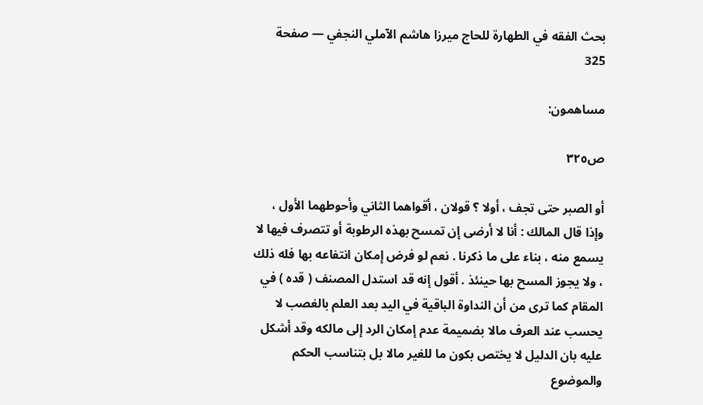بحث الفقه في الطهارة للحاج ميرزا هاشم الآملي النجفي — صفحة 325

مساهمون:

ص٣٢٥

أو الصبر حتى تجف ، أولا ؟ قولان ، أقواهما الثاني وأحوطهما الأول ، وإذا قال المالك : أنا لا أرضى إن تمسح بهذه الرطوبة أو تتصرف فيها لا يسمع منه ، بناء على ما ذكرنا . نعم لو فرض إمكان انتفاعه بها فله ذلك ، ولا يجوز المسح بها حينئذ . أقول إنه قد استدل المصنف ( قده ) في المقام كما ترى من أن النداوة الباقية في اليد بعد العلم بالغصب لا يحسب عند العرف مالا بضميمة عدم إمكان الرد إلى مالكه وقد أشكل عليه بان الدليل لا يختص بكون ما للغير مالا بل بتناسب الحكم والموضوع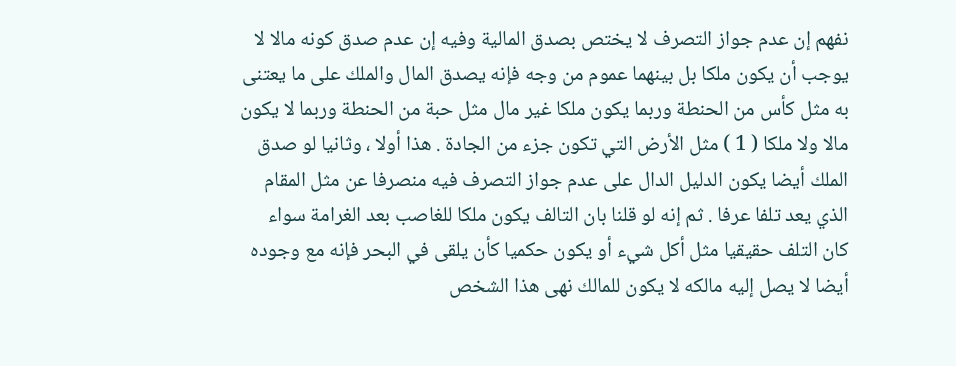نفهم إن عدم جواز التصرف لا يختص بصدق المالية وفيه إن عدم صدق كونه مالا لا يوجب أن يكون ملكا بل بينهما عموم من وجه فإنه يصدق المال والملك على ما يعتنى به مثل كأس من الحنطة وربما يكون ملكا غير مال مثل حبة من الحنطة وربما لا يكون مالا ولا ملكا ( 1 ) مثل الأرض التي تكون جزء من الجادة . هذا أولا ، وثانيا لو صدق الملك أيضا يكون الدليل الدال على عدم جواز التصرف فيه منصرفا عن مثل المقام الذي يعد تلفا عرفا . ثم إنه لو قلنا بان التالف يكون ملكا للغاصب بعد الغرامة سواء كان التلف حقيقيا مثل أكل شيء أو يكون حكميا كأن يلقى في البحر فإنه مع وجوده أيضا لا يصل إليه مالكه لا يكون للمالك نهى هذا الشخص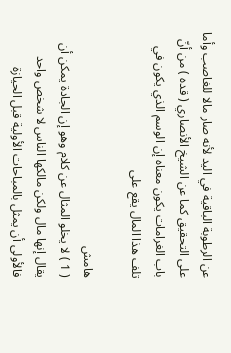عن الرطوبة الباقية في اليد لأنه صار مالا للغاصب وأما على التحقيق كما عن الشيخ الأنصاري ( قده ) من أنّ باب الغرامات يكون معناه إن الوسم الذي يكون في تلف هذا المال يقع على

هامش
( 1 ) لا يخلو المثال عن كلام وهو إن الجادة يمكن أن يقال إنها مال ولكن مالكها الناس لا شخص واحد فالأولى أن يمثل بالمباحات الأولية قبل الحيازة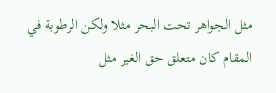مثل الجواهر تحت البحر مثلا ولكن الرطوبة في المقام كان متعلق حق الغير مثل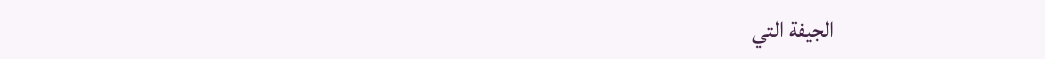الجيفة التي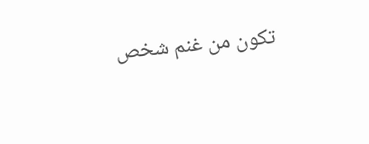تكون من غنم شخص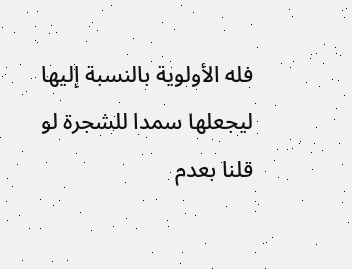فله الأولوية بالنسبة إليها ليجعلها سمدا للشجرة لو قلنا بعدم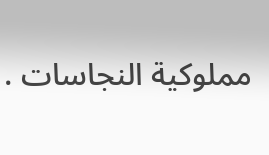مملوكية النجاسات .